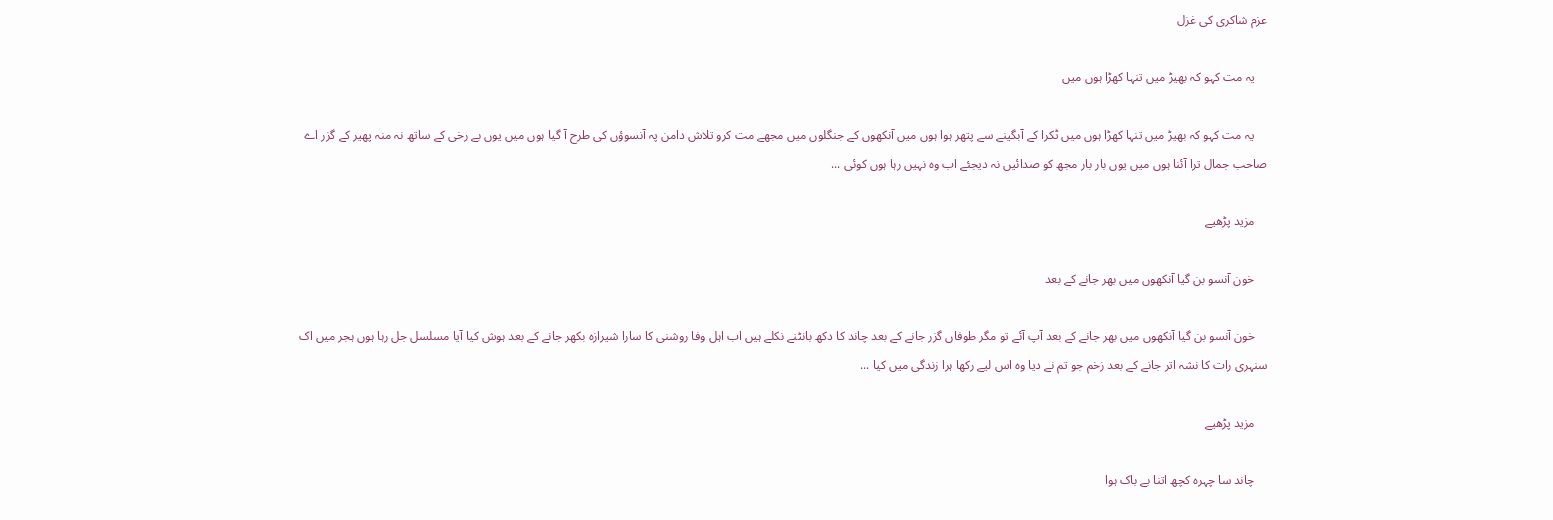عزم شاکری کی غزل

    یہ مت کہو کہ بھیڑ میں تنہا کھڑا ہوں میں

    یہ مت کہو کہ بھیڑ میں تنہا کھڑا ہوں میں ٹکرا کے آبگینے سے پتھر ہوا ہوں میں آنکھوں کے جنگلوں میں مجھے مت کرو تلاش دامن پہ آنسوؤں کی طرح آ گیا ہوں میں یوں بے رخی کے ساتھ نہ منہ پھیر کے گزر اے صاحب جمال ترا آئنا ہوں میں یوں بار بار مجھ کو صدائیں نہ دیجئے اب وہ نہیں رہا ہوں کوئی ...

    مزید پڑھیے

    خون آنسو بن گیا آنکھوں میں بھر جانے کے بعد

    خون آنسو بن گیا آنکھوں میں بھر جانے کے بعد آپ آئے تو مگر طوفاں گزر جانے کے بعد چاند کا دکھ بانٹنے نکلے ہیں اب اہل وفا روشنی کا سارا شیرازہ بکھر جانے کے بعد ہوش کیا آیا مسلسل جل رہا ہوں ہجر میں اک سنہری رات کا نشہ اتر جانے کے بعد زخم جو تم نے دیا وہ اس لیے رکھا ہرا زندگی میں کیا ...

    مزید پڑھیے

    چاند سا چہرہ کچھ اتنا بے باک ہوا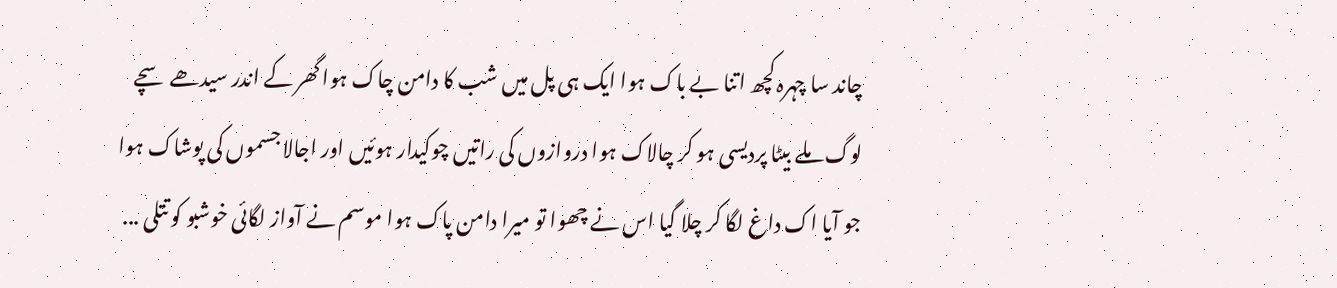چاند سا چہرہ کچھ اتنا بے باک ہوا ایک ہی پل میں شب کا دامن چاک ہوا گھر کے اندر سیدھے سچے لوگ ملے بیٹا پردیسی ہو کر چالاک ہوا دروازوں کی راتیں چوکیدار ہوئیں اور اجالا جسموں کی پوشاک ہوا جو آیا اک داغ لگا کر چلا گیا اس نے چھوا تو میرا دامن پاک ہوا موسم نے آواز لگائی خوشبو کو تتلی ...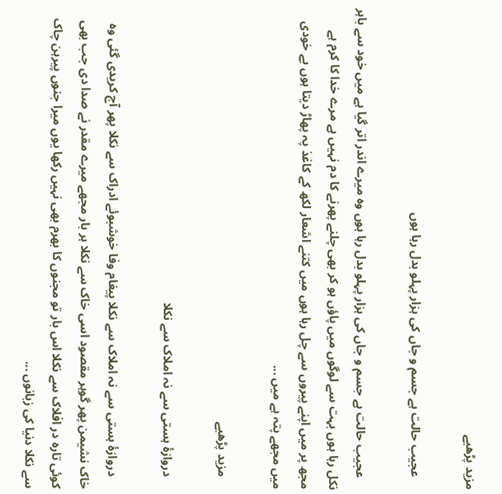مزید پڑھیے

    عجیب حالت ہے جسم و جاں کی ہزار پہلو بدل رہا ہوں

    عجیب حالت ہے جسم و جاں کی ہزار پہلو بدل رہا ہوں وہ میرے اندر اتر گیا ہے میں خود سے باہر نکل رہا ہوں بہت سے لوگوں میں پاؤں ہو کر بھی چلنے پھرنے کا دم نہیں ہے مرے خدا کا کرم ہے مجھ پر میں اپنے پیروں سے چل رہا ہوں میں کتنے اشعار لکھ کے کاغذ پہ پھاڑ دیتا ہوں بے خودی میں مجھے پتہ ہے میں ...

    مزید پڑھیے

    دروازۂ ہستی سے نہ املاک سے نکلا

    دروازۂ ہستی سے نہ املاک سے نکلا پیغام وفا خوشبوئے ادراک سے نکلا پھر آج کریدی گئی وہ خاک نشیمن پھر گوہر مقصود اسی خاک سے نکلا ہر بار مجھے میرے مقدر نے صدا دی جب بھی کوئی تارہ در افلاک سے نکلا اس بار تو مجنوں کا بھرم بھی نہیں رکھا یوں میرا جنوں پیرہن چاک سے نکلا دنیا کی زبانوں ...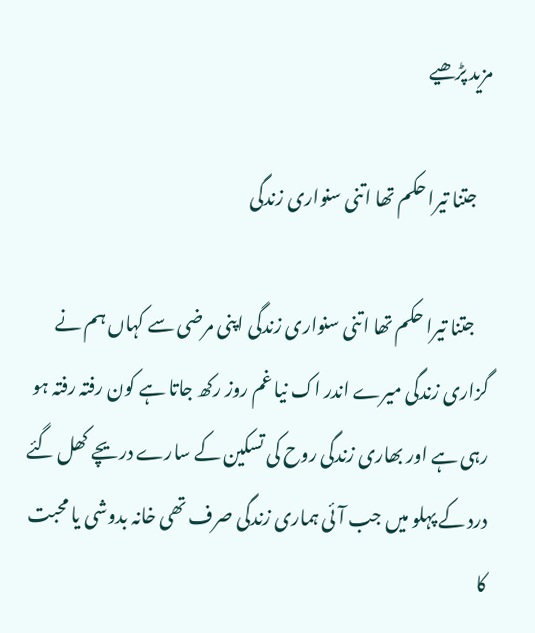مزید پڑھیے

    جتنا تیرا حکم تھا اتنی سنواری زندگی

    جتنا تیرا حکم تھا اتنی سنواری زندگی اپنی مرضی سے کہاں ہم نے گزاری زندگی میرے اندر اک نیا غم روز رکھ جاتا ہے کون رفتہ رفتہ ہو رہی ہے اور بھاری زندگی روح کی تسکین کے سارے دریچے کھل گئے درد کے پہلو میں جب آئی ہماری زندگی صرف تھی خانہ بدوشی یا محبت کا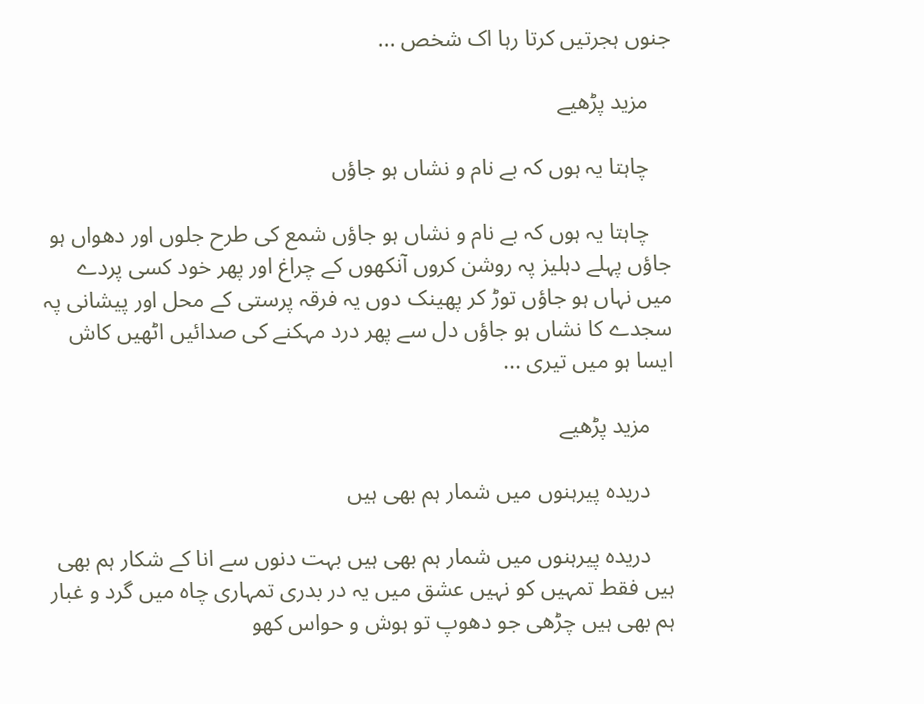جنوں ہجرتیں کرتا رہا اک شخص ...

    مزید پڑھیے

    چاہتا یہ ہوں کہ بے نام و نشاں ہو جاؤں

    چاہتا یہ ہوں کہ بے نام و نشاں ہو جاؤں شمع کی طرح جلوں اور دھواں ہو جاؤں پہلے دہلیز پہ روشن کروں آنکھوں کے چراغ اور پھر خود کسی پردے میں نہاں ہو جاؤں توڑ کر پھینک دوں یہ فرقہ پرستی کے محل اور پیشانی پہ سجدے کا نشاں ہو جاؤں دل سے پھر درد مہکنے کی صدائیں اٹھیں کاش ایسا ہو میں تیری ...

    مزید پڑھیے

    دریدہ پیرہنوں میں شمار ہم بھی ہیں

    دریدہ پیرہنوں میں شمار ہم بھی ہیں بہت دنوں سے انا کے شکار ہم بھی ہیں فقط تمہیں کو نہیں عشق میں یہ در بدری تمہاری چاہ میں گرد و غبار ہم بھی ہیں چڑھی جو دھوپ تو ہوش و حواس کھو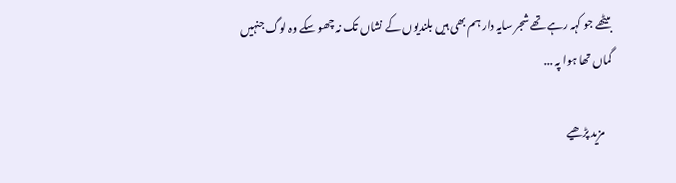بیٹھے جو کہہ رہے تھے شجر سایہ دار ہم بھی ہیں بلندیوں کے نشاں تک نہ چھو سکے وہ لوگ جنہیں گماں تھا ہوا پہ ...

    مزید پڑھیے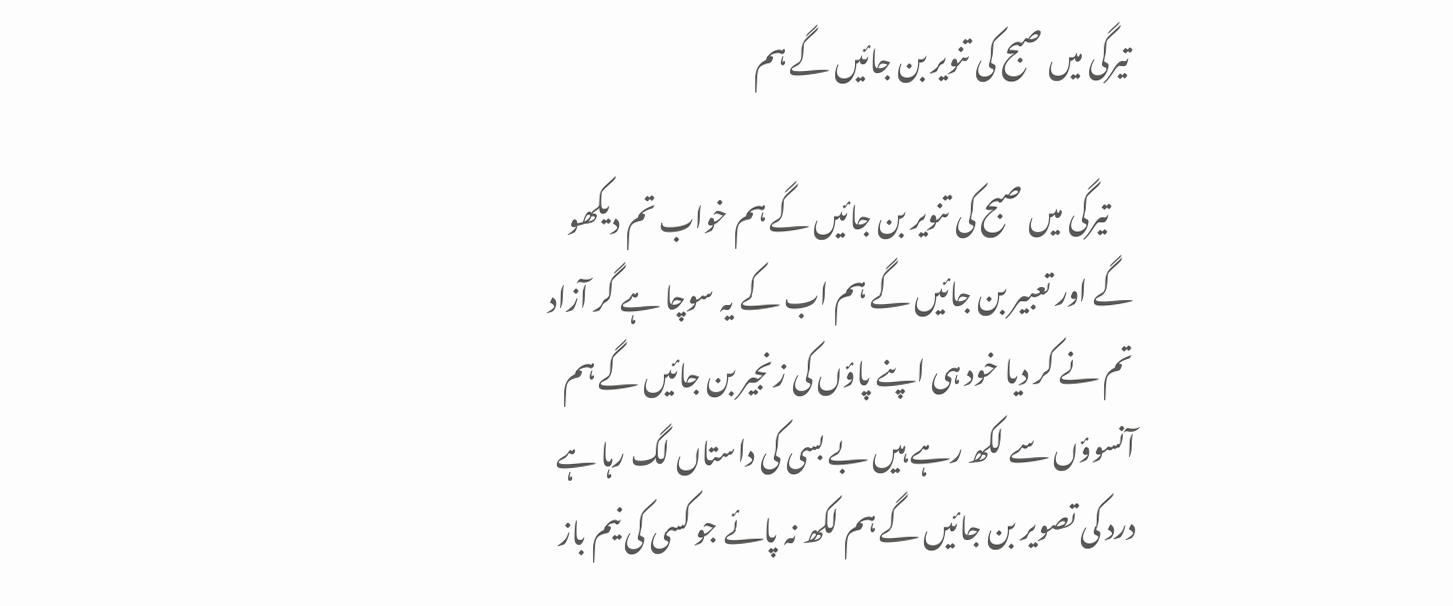تیرگی میں صبح کی تنویر بن جائیں گے ہم

    تیرگی میں صبح کی تنویر بن جائیں گے ہم خواب تم دیکھو گے اور تعبیر بن جائیں گے ہم اب کے یہ سوچا ہے گر آزاد تم نے کر دیا خود ہی اپنے پاؤں کی زنجیر بن جائیں گے ہم آنسوؤں سے لکھ رہے ہیں بے بسی کی داستاں لگ رہا ہے درد کی تصویر بن جائیں گے ہم لکھ نہ پائے جو کسی کی نیم باز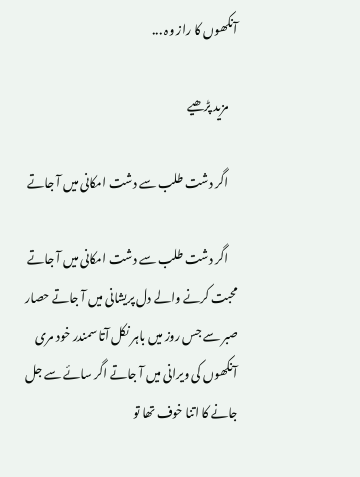آنکھوں کا راز وہ ...

    مزید پڑھیے

    اگر دشت طلب سے دشت امکانی میں آ جاتے

    اگر دشت طلب سے دشت امکانی میں آ جاتے محبت کرنے والے دل پریشانی میں آ جاتے حصار صبر سے جس روز میں باہر نکل آتا سمندر خود مری آنکھوں کی ویرانی میں آ جاتے اگر سائے سے جل جانے کا اتنا خوف تھا تو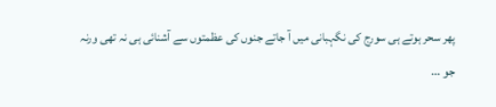پھر سحر ہوتے ہی سورج کی نگہبانی میں آ جاتے جنوں کی عظمتوں سے آشنائی ہی نہ تھی ورنہ جو ...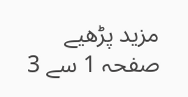مزید پڑھیے
صفحہ 1 سے 3